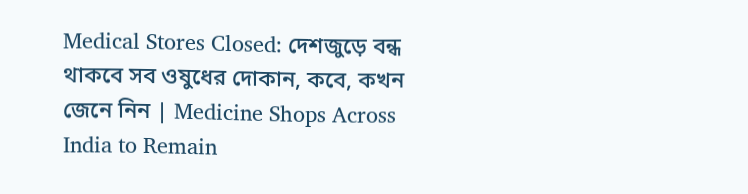Medical Stores Closed: দেশজুড়ে বন্ধ থাকবে সব ওষুধের দোকান, কবে, কখন জেনে নিন | Medicine Shops Across India to Remain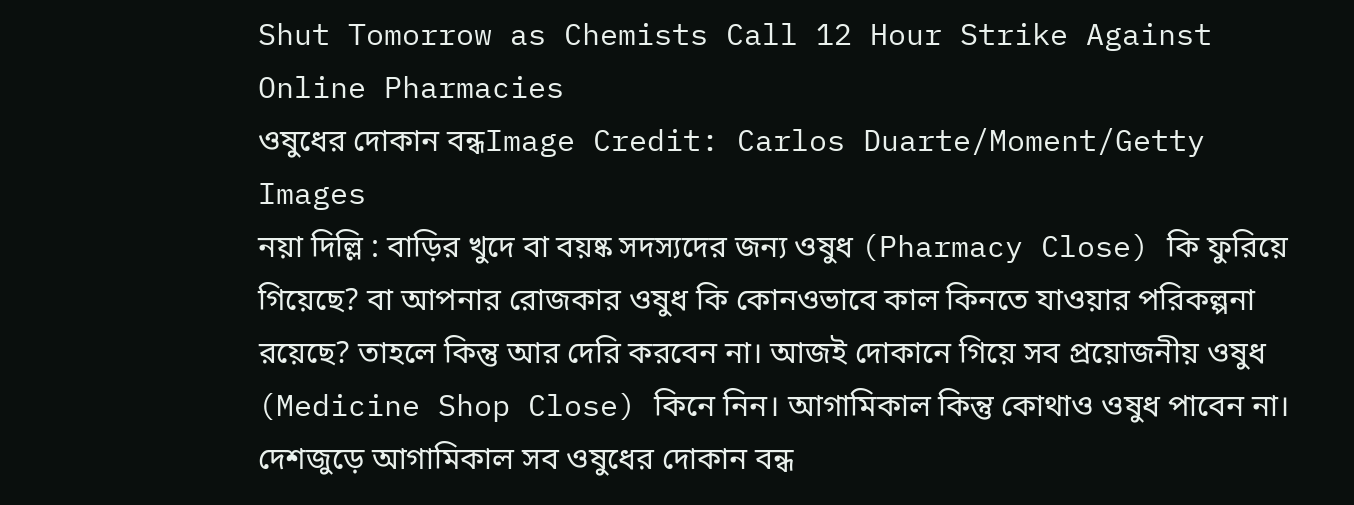Shut Tomorrow as Chemists Call 12 Hour Strike Against Online Pharmacies
ওষুধের দোকান বন্ধImage Credit: Carlos Duarte/Moment/Getty Images
নয়া দিল্লি : বাড়ির খুদে বা বয়ষ্ক সদস্যদের জন্য ওষুধ (Pharmacy Close) কি ফুরিয়ে গিয়েছে? বা আপনার রোজকার ওষুধ কি কোনওভাবে কাল কিনতে যাওয়ার পরিকল্পনা রয়েছে? তাহলে কিন্তু আর দেরি করবেন না। আজই দোকানে গিয়ে সব প্রয়োজনীয় ওষুধ (Medicine Shop Close) কিনে নিন। আগামিকাল কিন্তু কোথাও ওষুধ পাবেন না। দেশজুড়ে আগামিকাল সব ওষুধের দোকান বন্ধ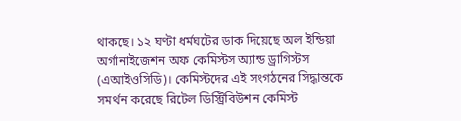থাকছে। ১২ ঘণ্টা ধর্মঘটের ডাক দিয়েছে অল ইন্ডিয়া অর্গানাইজেশন অফ কেমিস্টস অ্যান্ড ড্রাগিস্টস (এআইওসিডি)। কেমিস্টদের এই সংগঠনের সিদ্ধান্তকে সমর্থন করেছে রিটেল ডিস্ট্রিবিউশন কেমিস্ট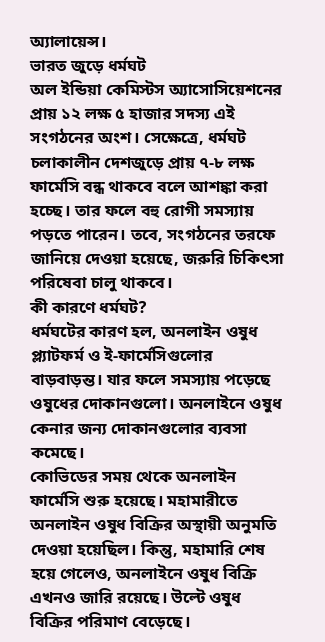অ্যালায়েন্স।
ভারত জুড়ে ধর্মঘট
অল ইন্ডিয়া কেমিস্টস অ্যাসোসিয়েশনের প্রায় ১২ লক্ষ ৫ হাজার সদস্য এই সংগঠনের অংশ। সেক্ষেত্রে, ধর্মঘট চলাকালীন দেশজুড়ে প্রায় ৭-৮ লক্ষ ফার্মেসি বন্ধ থাকবে বলে আশঙ্কা করা হচ্ছে। তার ফলে বহু রোগী সমস্যায় পড়তে পারেন। তবে, সংগঠনের তরফে জানিয়ে দেওয়া হয়েছে, জরুরি চিকিৎসা পরিষেবা চালু থাকবে।
কী কারণে ধর্মঘট?
ধর্মঘটের কারণ হল, অনলাইন ওষুধ প্ল্যাটফর্ম ও ই-ফার্মেসিগুলোর বাড়বাড়ন্ত। যার ফলে সমস্যায় পড়েছে ওষুধের দোকানগুলো। অনলাইনে ওষুধ কেনার জন্য দোকানগুলোর ব্যবসা কমেছে।
কোভিডের সময় থেকে অনলাইন ফার্মেসি শুরু হয়েছে। মহামারীতে অনলাইন ওষুধ বিক্রির অস্থায়ী অনুমতি দেওয়া হয়েছিল। কিন্তু, মহামারি শেষ হয়ে গেলেও, অনলাইনে ওষুধ বিক্রি এখনও জারি রয়েছে। উল্টে ওষুধ বিক্রির পরিমাণ বেড়েছে।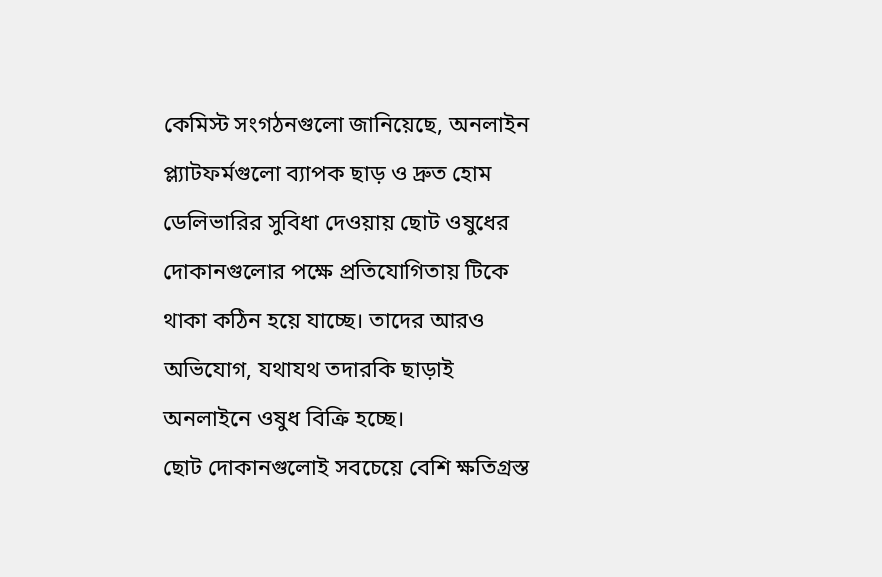কেমিস্ট সংগঠনগুলো জানিয়েছে, অনলাইন প্ল্যাটফর্মগুলো ব্যাপক ছাড় ও দ্রুত হোম ডেলিভারির সুবিধা দেওয়ায় ছোট ওষুধের দোকানগুলোর পক্ষে প্রতিযোগিতায় টিকে থাকা কঠিন হয়ে যাচ্ছে। তাদের আরও অভিযোগ, যথাযথ তদারকি ছাড়াই অনলাইনে ওষুধ বিক্রি হচ্ছে।
ছোট দোকানগুলোই সবচেয়ে বেশি ক্ষতিগ্রস্ত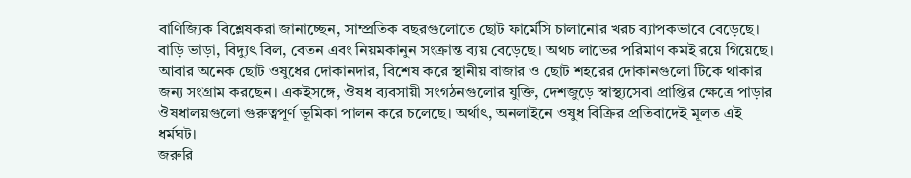বাণিজ্যিক বিশ্লেষকরা জানাচ্ছেন, সাম্প্রতিক বছরগুলোতে ছোট ফার্মেসি চালানোর খরচ ব্যাপকভাবে বেড়েছে। বাড়ি ভাড়া, বিদ্যুৎ বিল, বেতন এবং নিয়মকানুন সংক্রান্ত ব্যয় বেড়েছে। অথচ লাভের পরিমাণ কমই রয়ে গিয়েছে। আবার অনেক ছোট ওষুধের দোকানদার, বিশেষ করে স্থানীয় বাজার ও ছোট শহরের দোকানগুলো টিকে থাকার জন্য সংগ্রাম করছেন। একইসঙ্গে, ঔষধ ব্যবসায়ী সংগঠনগুলোর যুক্তি, দেশজুড়ে স্বাস্থ্যসেবা প্রাপ্তির ক্ষেত্রে পাড়ার ঔষধালয়গুলো গুরুত্বপূর্ণ ভূমিকা পালন করে চলেছে। অর্থাৎ, অনলাইনে ওষুধ বিক্রির প্রতিবাদেই মূলত এই ধর্মঘট।
জরুরি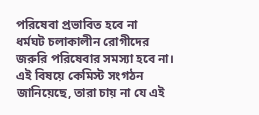পরিষেবা প্রভাবিত হবে না
ধর্মঘট চলাকালীন রোগীদের জরুরি পরিষেবার সমস্যা হবে না। এই বিষয়ে কেমিস্ট সংগঠন জানিয়েছে, তারা চায় না যে এই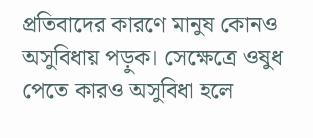প্রতিবাদের কারণে মানুষ কোনও অসুবিধায় পড়ুক। সেক্ষেত্রে ওষুধ পেতে কারও অসুবিধা হলে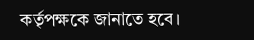কর্তৃপক্ষকে জানাতে হবে।